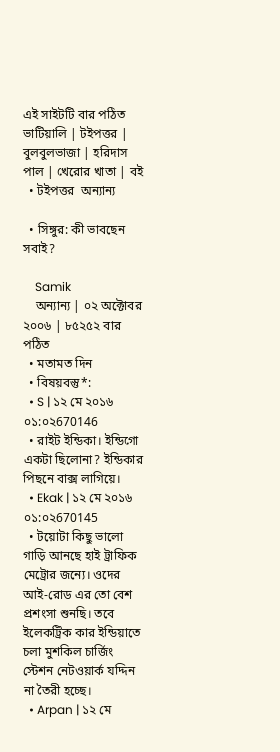এই সাইটটি বার পঠিত
ভাটিয়ালি | টইপত্তর | বুলবুলভাজা | হরিদাস পাল | খেরোর খাতা | বই
  • টইপত্তর  অন্যান্য

  • সিঙ্গুর: কী ভাবছেন সবাই?

    Samik
    অন্যান্য | ০২ অক্টোবর ২০০৬ | ৮৫২৫২ বার পঠিত
  • মতামত দিন
  • বিষয়বস্তু*:
  • S | ১২ মে ২০১৬ ০১:০২670146
  • রাইট ইন্ডিকা। ইন্ডিগো একটা ছিলোনা? ইন্ডিকার পিছনে বাক্স লাগিয়ে।
  • Ekak | ১২ মে ২০১৬ ০১:০২670145
  • টয়োটা কিছু ভালো গাড়ি আনছে হাই ট্রাফিক মেট্রোর জন্যে। ওদের আই-রোড এর তো বেশ প্রশংসা শুনছি। তবে ইলেকট্রিক কার ইন্ডিয়াতে চলা মুশকিল চার্জিং স্টেশন নেটওয়ার্ক যদ্দিন না তৈরী হচ্ছে।
  • Arpan | ১২ মে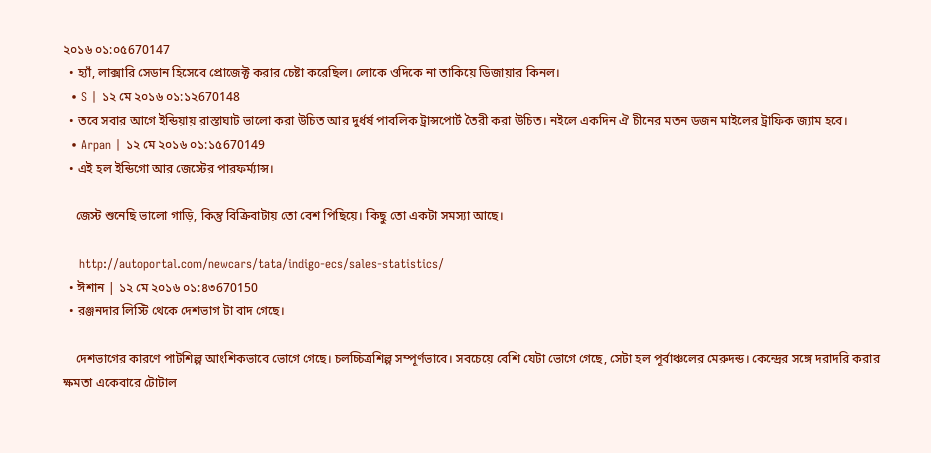২০১৬ ০১:০৫670147
  • হ্যাঁ, লাক্সারি সেডান হিসেবে প্রোজেক্ট করার চেষ্টা করেছিল। লোকে ওদিকে না তাকিয়ে ডিজায়ার কিনল।
  • S | ১২ মে ২০১৬ ০১:১২670148
  • তবে সবার আগে ইন্ডিয়ায় রাস্তাঘাট ভালো করা উচিত আর দুর্ধর্ষ পাবলিক ট্রান্সপোর্ট তৈরী করা উচিত। নইলে একদিন ঐ চীনের মতন ডজন মাইলের ট্রাফিক জ্যাম হবে।
  • Arpan | ১২ মে ২০১৬ ০১:১৫670149
  • এই হল ইন্ডিগো আর জেস্টের পারফর্ম্যান্স।

    জেস্ট শুনেছি ভালো গাড়ি, কিন্তু বিক্রিবাটায় তো বেশ পিছিয়ে। কিছু তো একটা সমস্যা আছে।

    http://autoportal.com/newcars/tata/indigo-ecs/sales-statistics/
  • ঈশান | ১২ মে ২০১৬ ০১:৪৩670150
  • রঞ্জনদার লিস্টি থেকে দেশভাগ টা বাদ গেছে।

    দেশভাগের কারণে পাটশিল্প আংশিকভাবে ভোগে গেছে। চলচ্চিত্রশিল্প সম্পূর্ণভাবে। সবচেয়ে বেশি যেটা ভোগে গেছে, সেটা হল পূর্বাঞ্চলের মেরুদন্ড। কেন্দ্রের সঙ্গে দরাদরি করার ক্ষমতা একেবারে টোটাল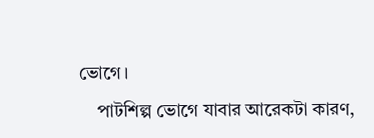ভোগে।
    পাটশিল্প ভোগে যাবার আরেকটা কারণ,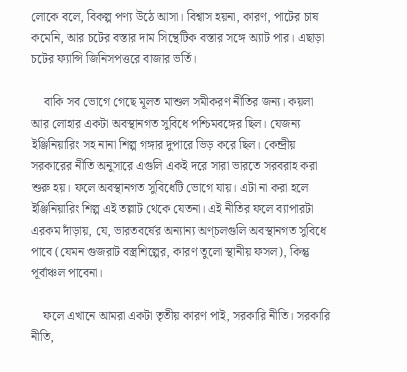লোকে বলে, বিকল্প পণ্য উঠে আসা। বিশ্বাস হয়না, কারণ, পাটের চাষ কমেনি, আর চটের বস্তার দাম সিন্থেটিক বস্তার সঙ্গে অ্যাট পার। এছাড়া চটের ফ্যান্সি জিনিসপত্তরে বাজার ভর্তি।

    বাকি সব ভোগে গেছে মূলত মাশুল সমীকরণ নীতির জন্য। কয়লা আর লোহার একটা অবস্থানগত সুবিধে পশ্চিমবঙ্গের ছিল। যেজন্য ইঞ্জিনিয়ারিং সহ নানা শিল্প গঙ্গার দুপারে ভিড় করে ছিল। কেন্দ্রীয় সরকারের নীতি অনুসারে এগুলি একই দরে সারা ভারতে সরবরাহ করা শুরু হয়। ফলে অবস্থানগত সুবিধেটি ভোগে যায়। এটা না করা হলে ইঞ্জিনিয়ারিং শিল্প এই তল্লাট থেকে যেতনা। এই নীতির ফলে ব্যাপারটা এরকম দাঁড়ায়, যে, ভারতবর্ষের অন্যান্য অণ্চলগুলি অবস্থানগত সুবিধে পাবে (যেমন গুজরাট বস্ত্রশিল্পের, কারণ তুলো স্থানীয় ফসল), কিন্তু পূর্বাঞ্চল পাবেনা।

    ফলে এখানে আমরা একটা তৃতীয় কারণ পাই, সরকারি নীতি। সরকারি নীতি,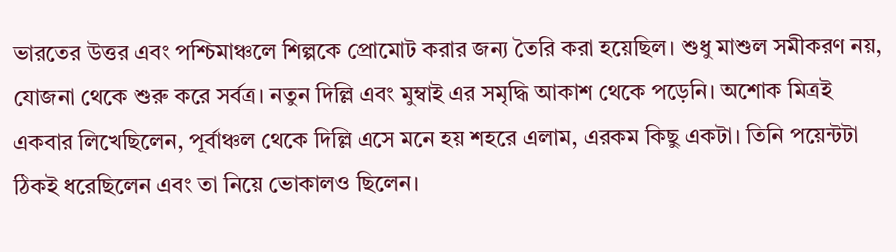ভারতের উত্তর এবং পশ্চিমাঞ্চলে শিল্পকে প্রোমোট করার জন্য তৈরি করা হয়েছিল। শুধু মাশুল সমীকরণ নয়, যোজনা থেকে শুরু করে সর্বত্র। নতুন দিল্লি এবং মুম্বাই এর সমৃদ্ধি আকাশ থেকে পড়েনি। অশোক মিত্রই একবার লিখেছিলেন, পূর্বাঞ্চল থেকে দিল্লি এসে মনে হয় শহরে এলাম, এরকম কিছু একটা। তিনি পয়েন্টটা ঠিকই ধরেছিলেন এবং তা নিয়ে ভোকালও ছিলেন।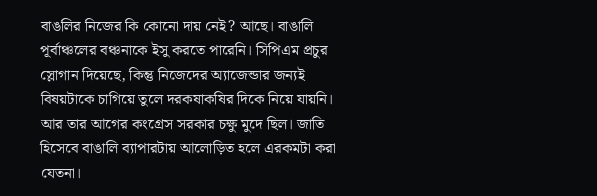বাঙলির নিজের কি কোনো দায় নেই? আছে। বাঙালি পূর্বাঞ্চলের বঞ্চনাকে ইসু করতে পারেনি। সিপিএম প্রচুর স্লোগান দিয়েছে, কিন্তু নিজেদের অ্যাজেন্ডার জন্যই বিষয়টাকে চাগিয়ে তুলে দরকষাকষির দিকে নিয়ে যায়নি। আর তার আগের কংগ্রেস সরকার চক্ষু মুদে ছিল। জাতি হিসেবে বাঙালি ব্যাপারটায় আলোড়িত হলে এরকমটা করা যেতনা।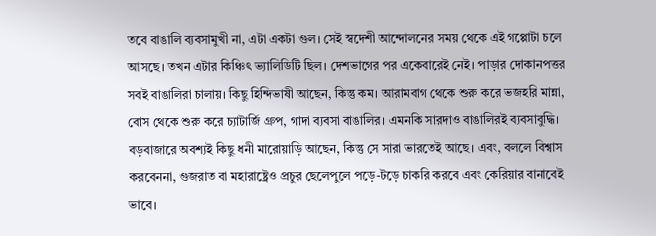তবে বাঙালি ব্যবসামুখী না, এটা একটা গুল। সেই স্বদেশী আন্দোলনের সময় থেকে এই গপ্পোটা চলে আসছে। তখন এটার কিঞ্চিৎ ভ্যালিডিটি ছিল। দেশভাগের পর একেবারেই নেই। পাড়ার দোকানপত্তর সবই বাঙালিরা চালায়। কিছু হিন্দিভাষী আছেন, কিন্তু কম। আরামবাগ থেকে শুরু করে ভজহরি মান্না, বোস থেকে শুরু করে চ্যাটার্জি গ্রুপ, গাদা ব্যবসা বাঙালির। এমনকি সারদাও বাঙালিরই ব্যবসাবুদ্ধি। বড়বাজারে অবশ্যই কিছু ধনী মারোয়াড়ি আছেন, কিন্তু সে সারা ভারতেই আছে। এবং, বললে বিশ্বাস করবেননা, গুজরাত বা মহারাষ্ট্রেও প্রচুর ছেলেপুলে পড়ে-টড়ে চাকরি করবে এবং কেরিয়ার বানাবেই ভাবে।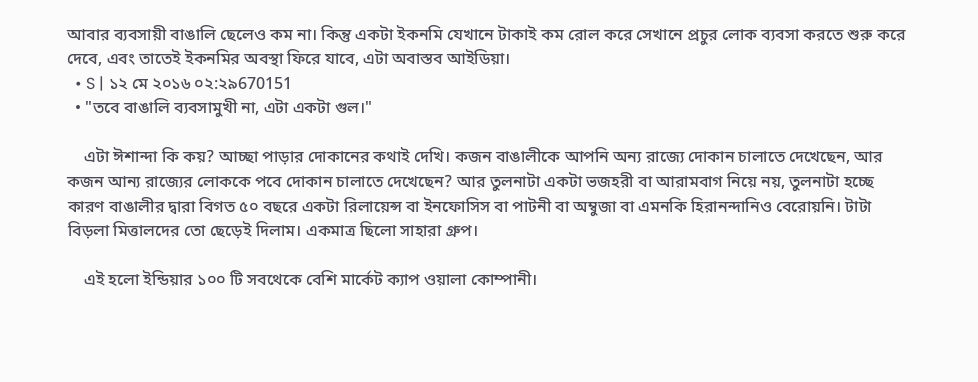আবার ব্যবসায়ী বাঙালি ছেলেও কম না। কিন্তু একটা ইকনমি যেখানে টাকাই কম রোল করে সেখানে প্রচুর লোক ব্যবসা করতে শুরু করে দেবে, এবং তাতেই ইকনমির অবস্থা ফিরে যাবে, এটা অবাস্তব আইডিয়া।
  • S | ১২ মে ২০১৬ ০২:২৯670151
  • "তবে বাঙালি ব্যবসামুখী না, এটা একটা গুল।"

    এটা ঈশান্দা কি কয়? আচ্ছা পাড়ার দোকানের কথাই দেখি। কজন বাঙালীকে আপনি অন্য রাজ্যে দোকান চালাতে দেখেছেন, আর কজন আন্য রাজ্যের লোককে পবে দোকান চালাতে দেখেছেন? আর তুলনাটা একটা ভজহরী বা আরামবাগ নিয়ে নয়, তুলনাটা হচ্ছে কারণ বাঙালীর দ্বারা বিগত ৫০ বছরে একটা রিলায়েন্স বা ইনফোসিস বা পাটনী বা অম্বুজা বা এমনকি হিরানন্দানিও বেরোয়নি। টাটা বিড়লা মিত্তালদের তো ছেড়েই দিলাম। একমাত্র ছিলো সাহারা গ্রুপ।

    এই হলো ইন্ডিয়ার ১০০ টি সবথেকে বেশি মার্কেট ক্যাপ ওয়ালা কোম্পানী।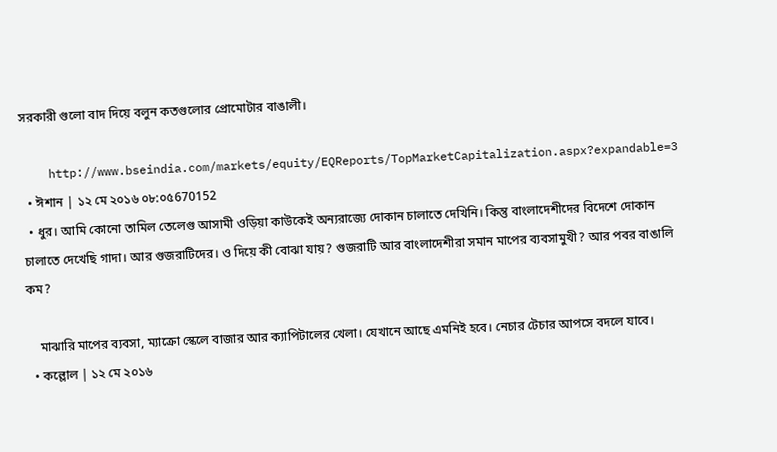সরকারী গুলো বাদ দিয়ে বলুন কতগুলোর প্রোমোটার বাঙালী।

    http://www.bseindia.com/markets/equity/EQReports/TopMarketCapitalization.aspx?expandable=3
  • ঈশান | ১২ মে ২০১৬ ০৮:০৫670152
  • ধুর। আমি কোনো তামিল তেলেগু আসামী ওড়িয়া কাউকেই অন্যরাজ্যে দোকান চালাতে দেখিনি। কিন্তু বাংলাদেশীদের বিদেশে দোকান চালাতে দেখেছি গাদা। আর গুজরাটিদের। ও দিয়ে কী বোঝা যায়? গুজরাটি আর বাংলাদেশীরা সমান মাপের ব্যবসামুখী? আর পবর বাঙালি কম?

    মাঝারি মাপের ব্যবসা, ম্যাক্রো স্কেলে বাজার আর ক্যাপিটালের খেলা। যেখানে আছে এমনিই হবে। নেচার টেচার আপসে বদলে যাবে।
  • কল্লোল | ১২ মে ২০১৬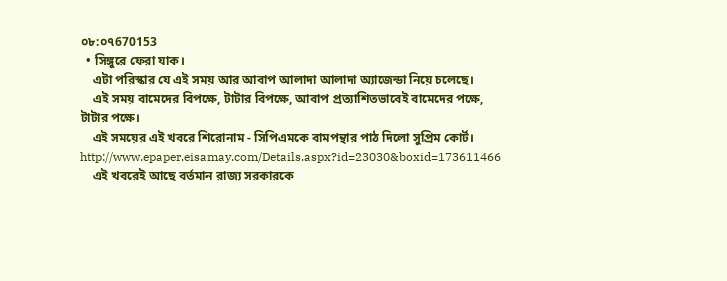০৮:০৭670153
  • সিঙ্গুরে ফেরা যাক।
    এটা পরিস্কার যে এই সময় আর আবাপ আলাদা আলাদা অ্যাজেন্ডা নিয়ে চলেছে।
    এই সময় বামেদের বিপক্ষে, টাটার বিপক্ষে, আবাপ প্রত্যাশিতভাবেই বামেদের পক্ষে, টাটার পক্ষে।
    এই সময়ের এই খবরে শিরোনাম - সিপিএমকে বামপন্থার পাঠ দিলো সুপ্রিম কোর্ট। http://www.epaper.eisamay.com/Details.aspx?id=23030&boxid=173611466
    এই খবরেই আছে বর্তমান রাজ্য সরকারকে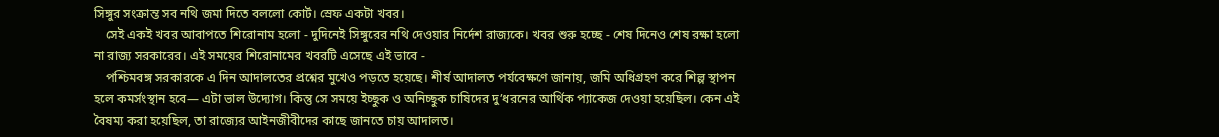সিঙ্গুর সংক্রান্ত সব নথি জমা দিতে বললো কোর্ট। স্রেফ একটা খবর।
    সেই একই খবর আবাপতে শিরোনাম হলো - দুদিনেই সিঙ্গুরের নথি দেওয়ার নির্দেশ রাজ্যকে। খবর শুরু হচ্ছে - শেষ দিনেও শেষ রক্ষা হলো না রাজ্য সরকারের। এই সময়ের শিরোনামের খবরটি এসেছে এই ভাবে -
    পশ্চিমবঙ্গ সরকারকে এ দিন আদালতের প্রশ্নের মুখেও পড়তে হয়েছে। শীর্ষ আদালত পর্যবেক্ষণে জানায়, জমি অধিগ্রহণ করে শিল্প স্থাপন হলে কমর্সংস্থান হবে— এটা ভাল উদ্যোগ। কিন্তু সে সময়ে ইচ্ছুক ও অনিচ্ছুক চাষিদের দু’ধরনের আর্থিক প্যাকেজ দেওয়া হয়েছিল। কেন এই বৈষম্য করা হয়েছিল, তা রাজ্যের আইনজীবীদের কাছে জানতে চায় আদালত।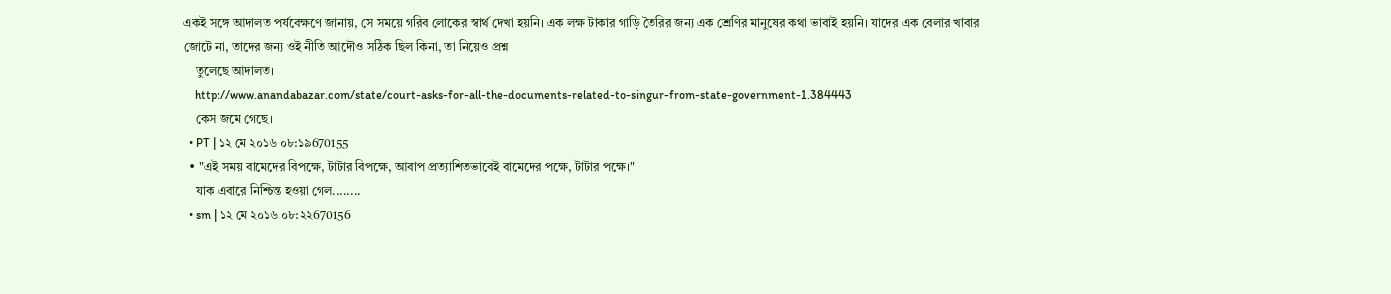একই সঙ্গে আদালত পর্যবেক্ষণে জানায়, সে সময়ে গরিব লোকের স্বার্থ দেখা হয়নি। এক লক্ষ টাকার গাড়ি তৈরির জন্য এক শ্রেণির মানুষের কথা ভাবাই হয়নি। যাদের এক বেলার খাবার জোটে না, তাদের জন্য ওই নীতি আদৌও সঠিক ছিল কিনা, তা নিয়েও প্রশ্ন
    তুলেছে আদালত।
    http://www.anandabazar.com/state/court-asks-for-all-the-documents-related-to-singur-from-state-government-1.384443
    কেস জমে গেছে।
  • PT | ১২ মে ২০১৬ ০৮:১৯670155
  • "এই সময় বামেদের বিপক্ষে, টাটার বিপক্ষে, আবাপ প্রত্যাশিতভাবেই বামেদের পক্ষে, টাটার পক্ষে।"
    যাক এবারে নিশ্চিন্ত হওয়া গেল........
  • sm | ১২ মে ২০১৬ ০৮:২২670156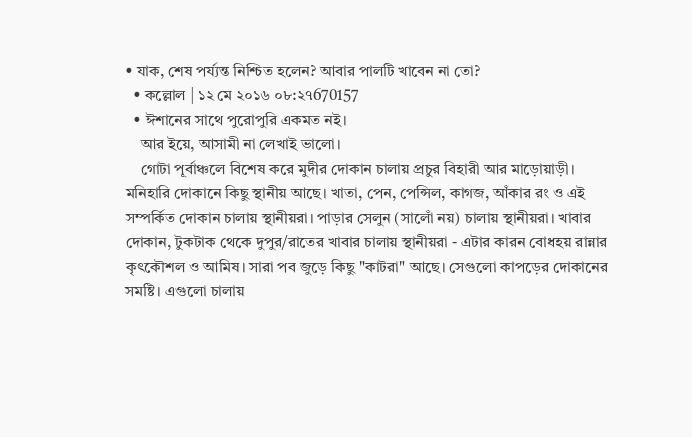• যাক, শেষ পর্য্যন্ত নিশ্চিত হলেন? আবার পালটি খাবেন না তো?
  • কল্লোল | ১২ মে ২০১৬ ০৮:২৭670157
  • ঈশানের সাথে পুরোপুরি একমত নই।
    আর ইয়ে, আসামী না লেখাই ভালো।
    গোটা পূর্বাঞ্চলে বিশেষ করে মুদীর দোকান চালায় প্রচুর বিহারী আর মাড়োয়াড়ী। মনিহারি দোকানে কিছু স্থানীয় আছে। খাতা, পেন, পেন্সিল, কাগজ, আঁকার রং ও এই সম্পর্কিত দোকান চালায় স্থানীয়রা। পাড়ার সেলুন (সালোঁ নয়) চালায় স্থানীয়রা। খাবার দোকান, টুকটাক থেকে দুপুর/রাতের খাবার চালায় স্থানীয়রা - এটার কারন বোধহয় রান্নার কৃৎকৌশল ও আমিষ। সারা পব জুড়ে কিছু "কাটরা" আছে। সেগুলো কাপড়ের দোকানের সমষ্টি। এগুলো চালায়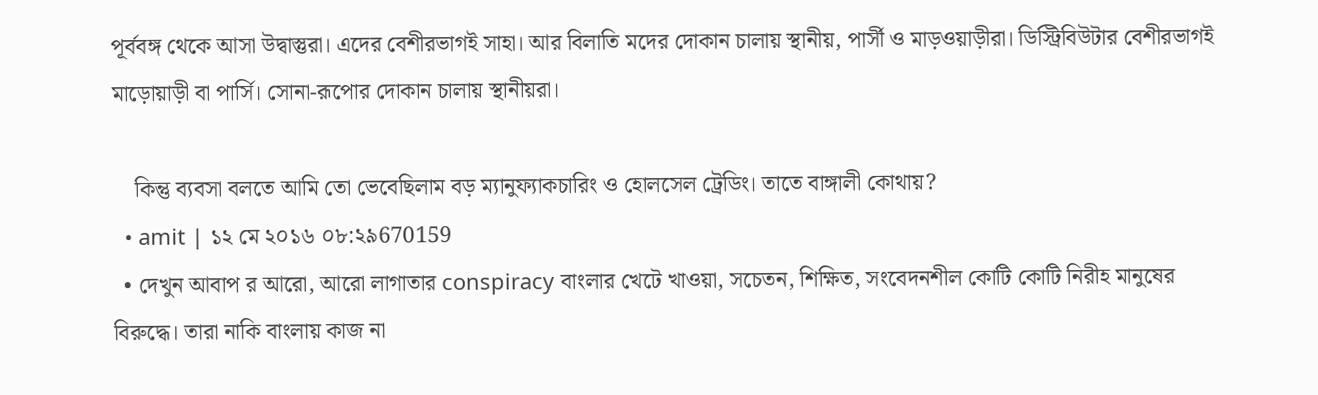পূর্ববঙ্গ থেকে আসা উদ্বাস্তুরা। এদের বেশীরভাগই সাহা। আর বিলাতি মদের দোকান চালায় স্থানীয়, পার্সী ও মাড়ওয়াড়ীরা। ডিস্ট্রিবিউটার বেশীরভাগই মাড়োয়াড়ী বা পার্সি। সোনা-রূপোর দোকান চালায় স্থানীয়রা।

    কিন্তু ব্যবসা বলতে আমি তো ভেবেছিলাম বড় ম্যানুফ্যাকচারিং ও হোলসেল ট্রেডিং। তাতে বাঙ্গালী কোথায়?
  • amit | ১২ মে ২০১৬ ০৮:২৯670159
  • দেখুন আবাপ র আরো, আরো লাগাতার conspiracy বাংলার খেটে খাওয়া, সচেতন, শিক্ষিত, সংবেদনশীল কোটি কোটি নিরীহ মানুষের বিরুদ্ধে। তারা নাকি বাংলায় কাজ না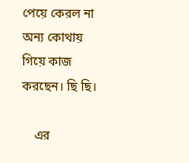পেয়ে কেরল না অন্য কোথায় গিয়ে কাজ করছেন। ছি ছি।

    এর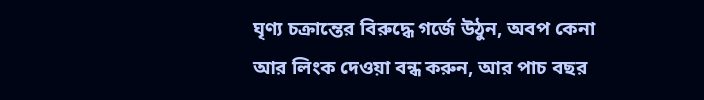ঘৃণ্য চক্রান্তের বিরুদ্ধে গর্জে উঠুন, অবপ কেনা আর লিংক দেওয়া বন্ধ করুন, আর পাচ বছর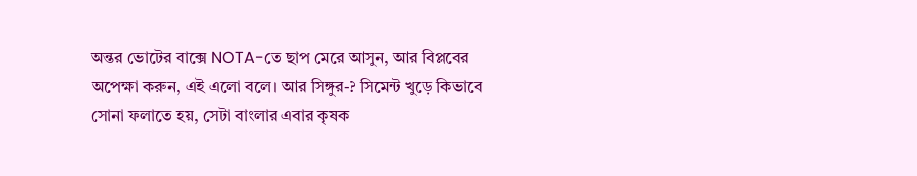অন্তর ভোটের বাক্সে NOTA-তে ছাপ মেরে আসুন, আর বিপ্লবের অপেক্ষা করুন, এই এলো বলে। আর সিঙ্গুর-? সিমেন্ট খুড়ে কিভাবে সোনা ফলাতে হয়, সেটা বাংলার এবার কৃষক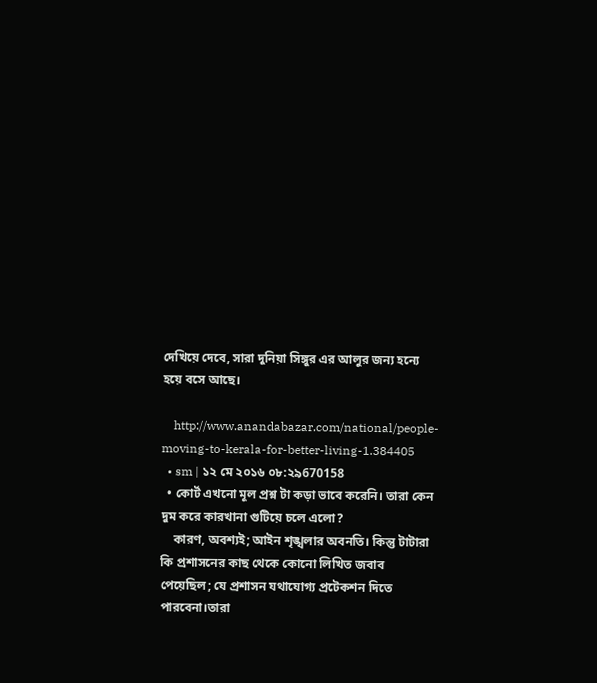দেখিয়ে দেবে, সারা দুনিয়া সিঙ্গুর এর আলুর জন্য হন্যে হয়ে বসে আছে।

    http://www.anandabazar.com/national/people-moving-to-kerala-for-better-living-1.384405
  • sm | ১২ মে ২০১৬ ০৮:২৯670158
  • কোর্ট এখনো মূল প্রশ্ন টা কড়া ভাবে করেনি। তারা কেন দুম করে কারখানা গুটিয়ে চলে এলো?
    কারণ, অবশ্যই; আইন শৃঙ্খলার অবনতি। কিন্তু টাটারা কি প্রশাসনের কাছ থেকে কোনো লিখিত জবাব পেয়েছিল; যে প্রশাসন যথাযোগ্য প্রটেকশন দিতে পারবেনা।তারা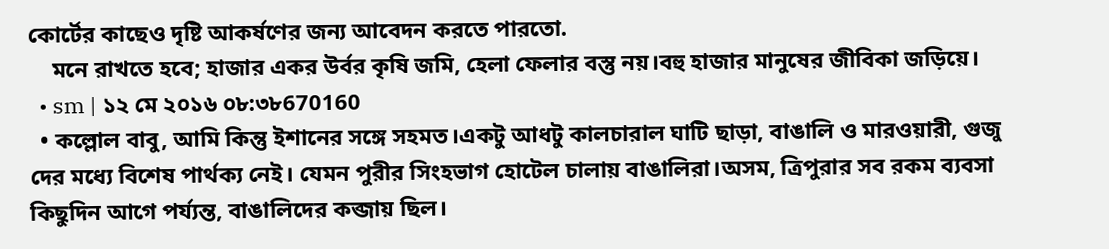কোর্টের কাছেও দৃষ্টি আকর্ষণের জন্য আবেদন করতে পারতো.
    মনে রাখতে হবে; হাজার একর উর্বর কৃষি জমি, হেলা ফেলার বস্তু নয়।বহু হাজার মানুষের জীবিকা জড়িয়ে।
  • sm | ১২ মে ২০১৬ ০৮:৩৮670160
  • কল্লোল বাবু, আমি কিন্তু ইশানের সঙ্গে সহমত।একটু আধটু কালচারাল ঘাটি ছাড়া, বাঙালি ও মারওয়ারী, গুজু দের মধ্যে বিশেষ পার্থক্য নেই। যেমন পুরীর সিংহভাগ হোটেল চালায় বাঙালিরা।অসম, ত্রিপুরার সব রকম ব্যবসা কিছুদিন আগে পর্য্যন্ত, বাঙালিদের কব্জায় ছিল।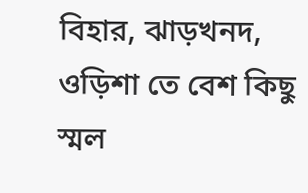বিহার, ঝাড়খনদ, ওড়িশা তে বেশ কিছু স্মল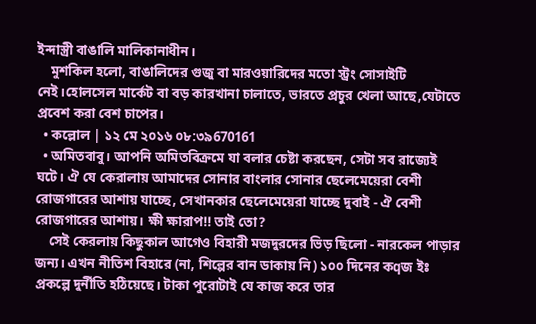ইন্দাস্ত্রী বাঙালি মালিকানাধীন।
    মুশকিল হলো, বাঙালিদের গুজু বা মারওয়ারিদের মতো স্ট্রং সোসাইটি নেই।হোলসেল মার্কেট বা বড় কারখানা চালাতে, ভারতে প্রচুর খেলা আছে,যেটাতে প্রবেশ করা বেশ চাপের।
  • কল্লোল | ১২ মে ২০১৬ ০৮:৩৯670161
  • অমিতবাবু। আপনি অমিতবিক্রমে যা বলার চেষ্টা করছেন, সেটা সব রাজ্যেই ঘটে। ঐ যে কেরালায় আমাদের সোনার বাংলার সোনার ছেলেমেয়েরা বেশী রোজগারের আশায় যাচ্ছে, সেখানকার ছেলেমেয়েরা যাচ্ছে দুবাই - ঐ বেশী রোজগারের আশায়। ক্ষী ক্ষারাপ!! তাই তো?
    সেই কেরলায় কিছুকাল আগেও বিহারী মজদুরদের ভিড় ছিলো - নারকেল পাড়ার জন্য। এখন নীতিশ বিহারে (না, শিল্পের বান ডাকায় নি) ১০০ দিনের কqজ ইঃ প্রকল্পে দুর্নীতি হঠিয়েছে। টাকা পুরোটাই যে কাজ করে তার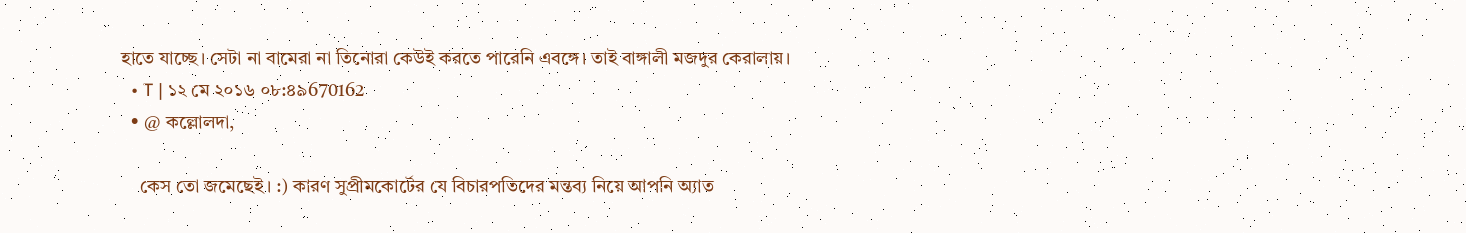হাতে যাচ্ছে। সেটা না বামেরা না তিনোরা কেউই করতে পারেনি এবঙ্গে। তাই বাঙ্গালী মজদুর কেরালায়।
  • T | ১২ মে ২০১৬ ০৮:৪৯670162
  • @ কল্লোলদা,

    কেস তো জমেছেই। :) কারণ সুপ্রীমকোর্টের যে বিচারপতিদের মন্তব্য নিয়ে আপনি অ্যাত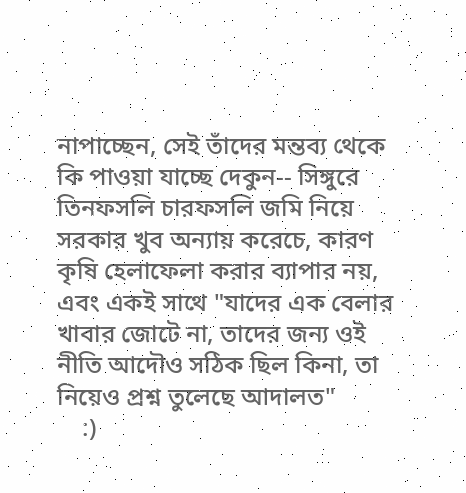নাপাচ্ছেন, সেই তাঁদের মন্তব্য থেকে কি পাওয়া যাচ্ছে দেকুন-- সিঙ্গুরে তিনফসলি চারফসলি জমি নিয়ে সরকার খুব অন্যায় করেচে, কারণ কৃষি হেলাফেলা করার ব্যাপার নয়, এবং একই সাথে "যাদের এক বেলার খাবার জোটে না, তাদের জন্য ওই নীতি আদৌও সঠিক ছিল কিনা, তা নিয়েও প্রশ্ন তুলেছে আদালত"
    :)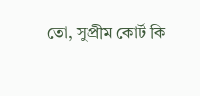তো, সুপ্রীম কোর্ট কি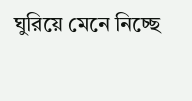ঘুরিয়ে মেনে নিচ্ছে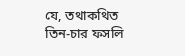যে, তথাকথিত তিন-চার ফসলি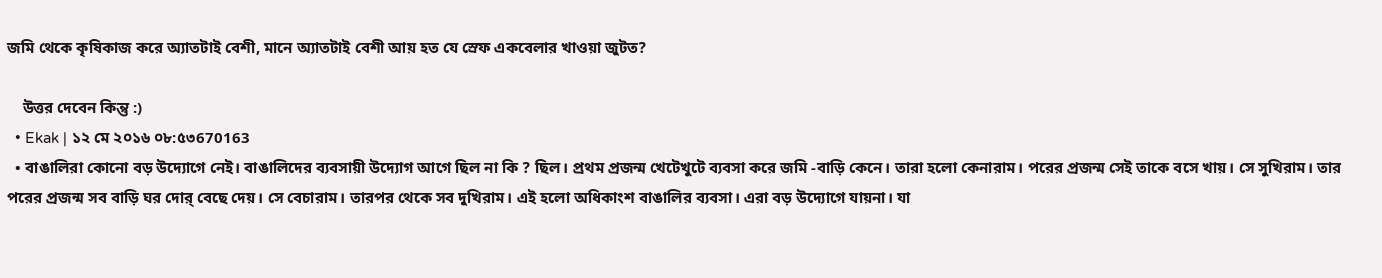জমি থেকে কৃষিকাজ করে অ্যাতটাই বেশী, মানে অ্যাতটাই বেশী আয় হত যে স্রেফ একবেলার খাওয়া জুটত?

    উত্তর দেবেন কিন্তু :)
  • Ekak | ১২ মে ২০১৬ ০৮:৫৩670163
  • বাঙালিরা কোনো বড় উদ্যোগে নেই। বাঙালিদের ব্যবসায়ী উদ্যোগ আগে ছিল না কি ? ছিল। প্রথম প্রজন্ম খেটেখুটে ব্যবসা করে জমি -বাড়ি কেনে। তারা হলো কেনারাম। পরের প্রজন্ম সেই তাকে বসে খায়। সে সুখিরাম। তার পরের প্রজন্ম সব বাড়ি ঘর দোর্ বেছে দেয়। সে বেচারাম। তারপর থেকে সব দুখিরাম। এই হলো অধিকাংশ বাঙালির ব্যবসা। এরা বড় উদ্যোগে যায়না। যা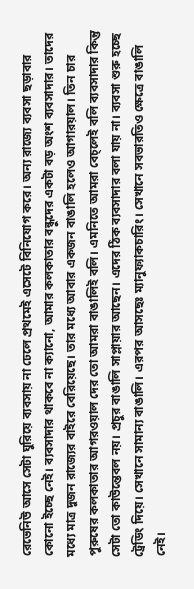রেভেনিউ আসে সেটা ঘুরিয়ে ব্যবসায় না ঢেলে প্রথমেই এসেটে বিনিযোগ করে। অন্য রাজ্যে ব্যবসা ছড়াবার কোনো ইচ্ছে নেই। ব্যবসাদার থাকবে না ক্যানো, আমার কলকাতার বন্ধুদের একটা বড় অংশ ব্যবসাদার। তাদের মধ্যে মাত্র দুজন রাজ্যের বাইরে বেরিয়েছে। তার মধ্যে আবার একজন বাঙালি হলেও আগারয়াল। তিন চার পুরুষের কলকাতার আগরওয়াল দের তো আমরা বাঙালিই বলি। এমনিতে আমরা বেচ্লেই বলি ব্যবসাদার কিন্তু সেটা তো কাউন্তেবল নয়। প্রচুর বাঙালি সাপ্লায়ার আছেন। এদের ঠিক ব্যবসাদার বলা যায় না। ব্যবসা শুরু হচ্ছে ট্রেডিং দিয়ে। সেখানে সামান্য বাঙালি। এরপর আসছেঃ ম্যানুফ্যাকচারিং। সেখানে সবভারতিও ক্ষেত্রে বাঙালি নেই।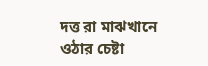দত্ত রা মাঝখানে ওঠার চেষ্টা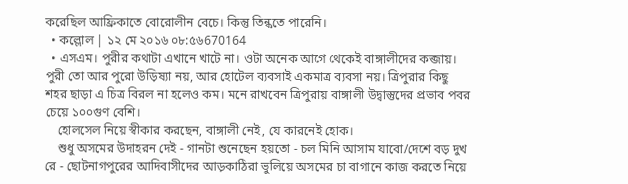করেছিল আফ্রিকাতে বোরোলীন বেচে। কিন্তু তিন্কতে পারেনি।
  • কল্লোল | ১২ মে ২০১৬ ০৮:৫৬670164
  • এসএম। পুরীর কথাটা এখানে খাটে না। ওটা অনেক আগে থেকেই বাঙ্গালীদের কব্জায়। পুরী তো আর পুরো উড়িষ্যা নয়, আর হোটেল ব্যবসাই একমাত্র ব্যবসা নয়। ত্রিপুরার কিছু শহর ছাড়া এ চিত্র বিরল না হলেও কম। মনে রাখবেন ত্রিপুরায় বাঙ্গালী উদ্বাস্তুদের প্রভাব পবর চেয়ে ১০০গুণ বেশি।
    হোলসেল নিয়ে স্বীকার করছেন, বাঙ্গালী নেই, যে কারনেই হোক।
    শুধু অসমের উদাহরন দেই - গানটা শুনেছেন হয়তো - চল মিনি আসাম যাবো/দেশে বড় দুখ রে - ছোটনাগপুরের আদিবাসীদের আড়কাঠিরা ভুলিয়ে অসমের চা বাগানে কাজ করতে নিয়ে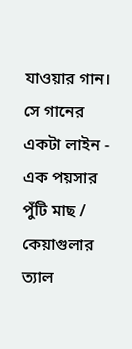যাওয়ার গান। সে গানের একটা লাইন - এক পয়সার পুঁটি মাছ / কেয়াগুলার ত্যাল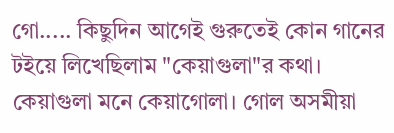গো..... কিছুদিন আগেই গুরুতেই কোন গানের টইয়ে লিখেছিলাম "কেয়াগুলা"র কথা। কেয়াগুলা মনে কেয়াগোলা। গোল অসমীয়া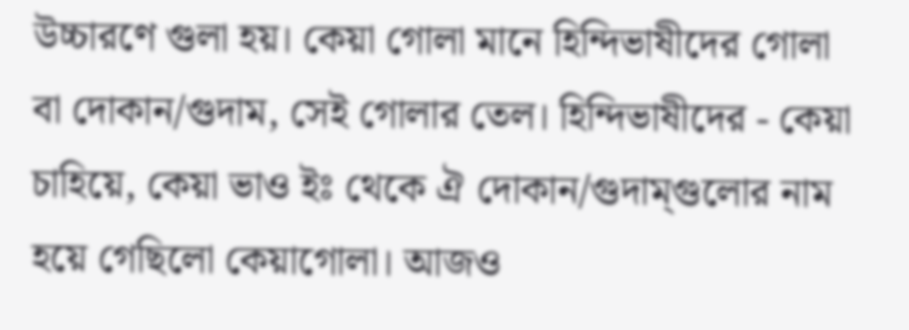উচ্চারণে গুলা হয়। কেয়া গোলা মানে হিন্দিভাষীদের গোলা বা দোকান/গুদাম, সেই গোলার তেল। হিন্দিভাষীদের - কেয়া চাহিয়ে, কেয়া ভাও ইঃ থেকে ঐ দোকান/গুদাম্গুলোর নাম হয়ে গেছিলো কেয়াগোলা। আজও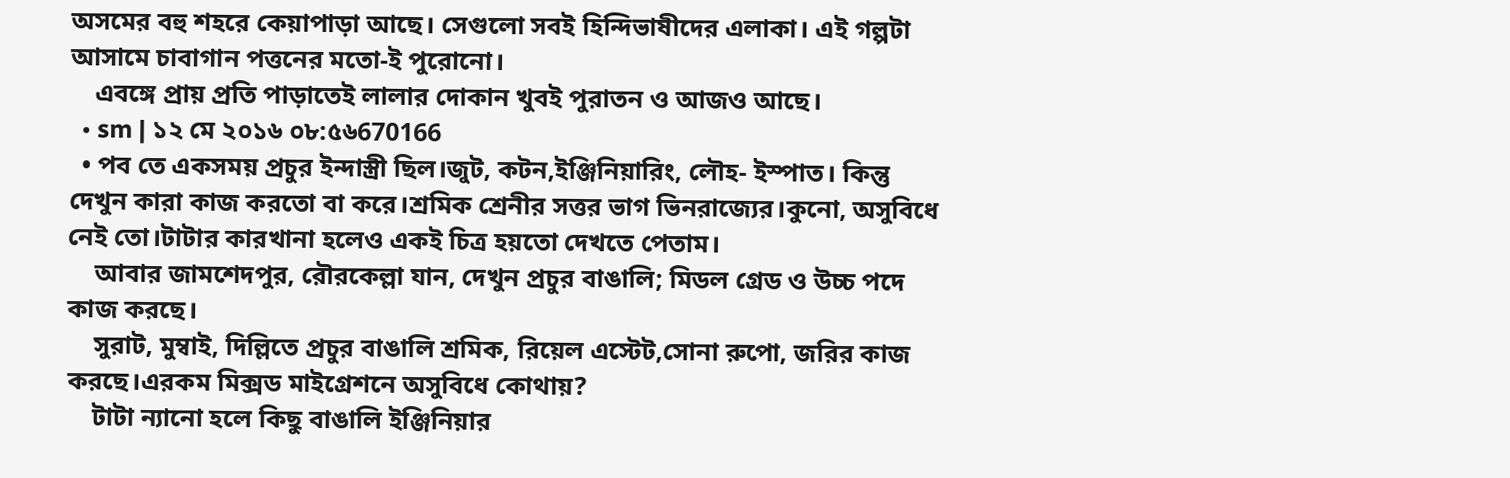অসমের বহু শহরে কেয়াপাড়া আছে। সেগুলো সবই হিন্দিভাষীদের এলাকা। এই গল্পটা আসামে চাবাগান পত্তনের মতো-ই পুরোনো।
    এবঙ্গে প্রায় প্রতি পাড়াতেই লালার দোকান খুবই পুরাতন ও আজও আছে।
  • sm | ১২ মে ২০১৬ ০৮:৫৬670166
  • পব তে একসময় প্রচুর ইন্দাস্ত্রী ছিল।জুট, কটন,ইঞ্জিনিয়ারিং, লৌহ- ইস্পাত। কিন্তু দেখুন কারা কাজ করতো বা করে।শ্রমিক শ্রেনীর সত্তর ভাগ ভিনরাজ্যের।কুনো, অসুবিধে নেই তো।টাটার কারখানা হলেও একই চিত্র হয়তো দেখতে পেতাম।
    আবার জামশেদপুর, রৌরকেল্লা যান, দেখুন প্রচুর বাঙালি; মিডল গ্রেড ও উচ্চ পদে কাজ করছে।
    সুরাট, মুম্বাই, দিল্লিতে প্রচুর বাঙালি শ্রমিক, রিয়েল এস্টেট,সোনা রুপো, জরির কাজ করছে।এরকম মিক্সড মাইগ্রেশনে অসুবিধে কোথায়?
    টাটা ন্যানো হলে কিছু বাঙালি ইঞ্জিনিয়ার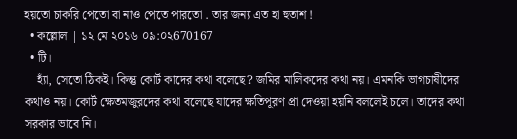হয়তো চাকরি পেতো বা নাও পেতে পারতো . তার জন্য এত হা হুতাশ !
  • কল্লোল | ১২ মে ২০১৬ ০৯:০২670167
  • টি।
    হ্যাঁ, সেতো ঠিকই। কিন্তু কোর্ট কাদের কথা বলেছে? জমির মালিকদের কথা নয়। এমনকি ভাগচাষীদের কথাও নয়। কোর্ট ক্ষেতমজুরদের কথা বলেছে যাদের ক্ষতিপূরণ প্রা দেওয়া হয়নি বললেই চলে। তাদের কথা সরকার ভাবে নি।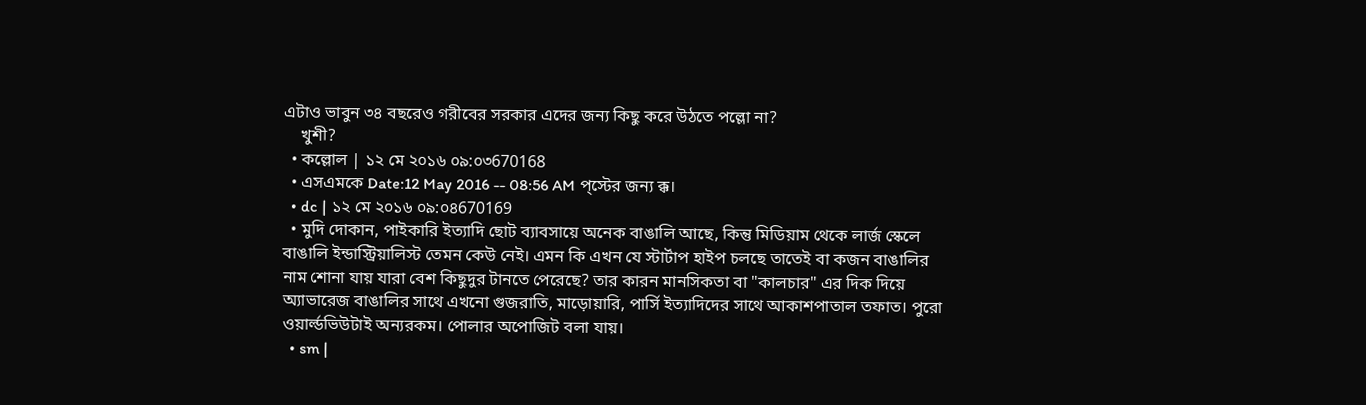এটাও ভাবুন ৩৪ বছরেও গরীবের সরকার এদের জন্য কিছু করে উঠতে পল্লো না?
    খুশী?
  • কল্লোল | ১২ মে ২০১৬ ০৯:০৩670168
  • এসএমকে Date:12 May 2016 -- 08:56 AM প্স্টের জন্য ক্ক।
  • dc | ১২ মে ২০১৬ ০৯:০৪670169
  • মুদি দোকান, পাইকারি ইত্যাদি ছোট ব্যাবসায়ে অনেক বাঙালি আছে, কিন্তু মিডিয়াম থেকে লার্জ স্কেলে বাঙালি ইন্ডাস্ট্রিয়ালিস্ট তেমন কেউ নেই। এমন কি এখন যে স্টার্টাপ হাইপ চলছে তাতেই বা কজন বাঙালির নাম শোনা যায় যারা বেশ কিছুদুর টানতে পেরেছে? তার কারন মানসিকতা বা "কালচার" এর দিক দিয়ে অ্যাভারেজ বাঙালির সাথে এখনো গুজরাতি, মাড়োয়ারি, পার্সি ইত্যাদিদের সাথে আকাশপাতাল তফাত। পুরো ওয়ার্ল্ডভিউটাই অন্যরকম। পোলার অপোজিট বলা যায়।
  • sm |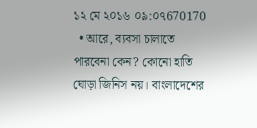১২ মে ২০১৬ ০৯:০৭670170
  • আরে, ব্যবসা চালাতে পারবেনা কেন? কোনো হাতি ঘোড়া জিনিস নয়। বাংলাদেশের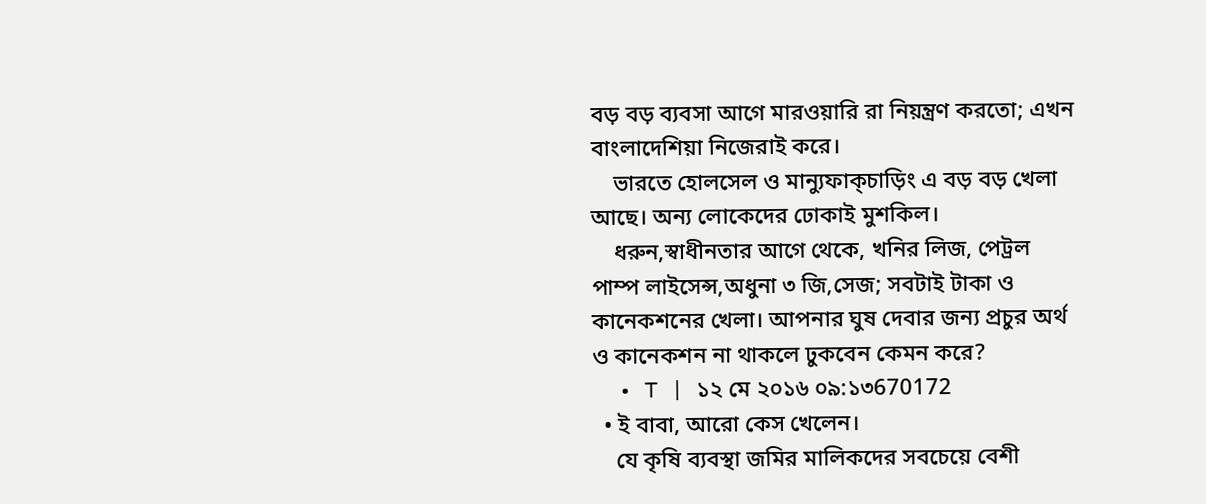বড় বড় ব্যবসা আগে মারওয়ারি রা নিয়ন্ত্রণ করতো; এখন বাংলাদেশিয়া নিজেরাই করে।
    ভারতে হোলসেল ও মান্যুফাক্চাড়িং এ বড় বড় খেলা আছে। অন্য লোকেদের ঢোকাই মুশকিল।
    ধরুন,স্বাধীনতার আগে থেকে, খনির লিজ, পেট্রল পাম্প লাইসেন্স,অধুনা ৩ জি,সেজ; সবটাই টাকা ও কানেকশনের খেলা। আপনার ঘুষ দেবার জন্য প্রচুর অর্থ ও কানেকশন না থাকলে ঢুকবেন কেমন করে?
  • T | ১২ মে ২০১৬ ০৯:১৩670172
  • ই বাবা, আরো কেস খেলেন।
    যে কৃষি ব্যবস্থা জমির মালিকদের সবচেয়ে বেশী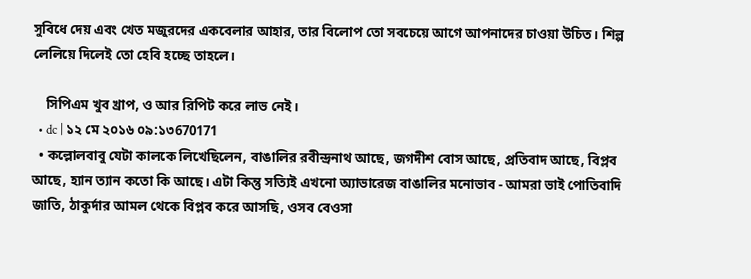সুবিধে দেয় এবং খেত মজুরদের একবেলার আহার, তার বিলোপ তো সবচেয়ে আগে আপনাদের চাওয়া উচিত। শিল্প লেলিয়ে দিলেই তো হেবি হচ্ছে তাহলে।

    সিপিএম খুব খ্রাপ, ও আর রিপিট করে লাভ নেই।
  • dc | ১২ মে ২০১৬ ০৯:১৩670171
  • কল্লোলবাবু যেটা কালকে লিখেছিলেন, বাঙালির রবীন্দ্রনাথ আছে, জগদীশ বোস আছে, প্রতিবাদ আছে, বিপ্লব আছে, হ্যান ত্যান কতো কি আছে। এটা কিন্তু সত্যিই এখনো অ্যাভারেজ বাঙালির মনোভাব - আমরা ভাই পোতিবাদি জাতি, ঠাকুর্দার আমল থেকে বিপ্লব করে আসছি, ওসব বেওসা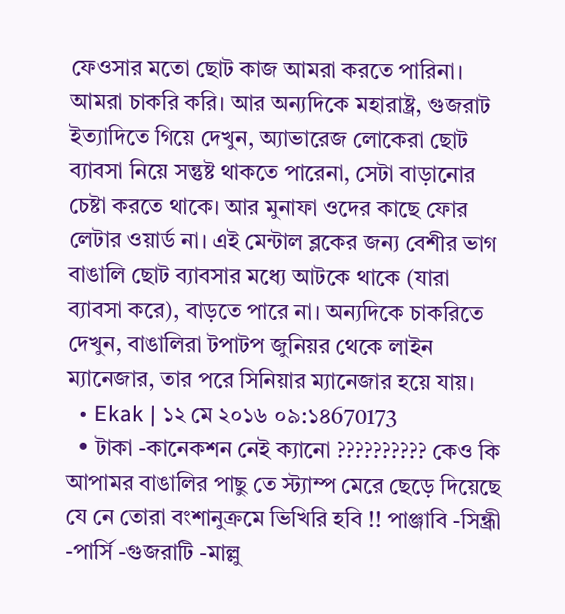ফেওসার মতো ছোট কাজ আমরা করতে পারিনা। আমরা চাকরি করি। আর অন্যদিকে মহারাষ্ট্র, গুজরাট ইত্যাদিতে গিয়ে দেখুন, অ্যাভারেজ লোকেরা ছোট ব্যাবসা নিয়ে সন্তুষ্ট থাকতে পারেনা, সেটা বাড়ানোর চেষ্টা করতে থাকে। আর মুনাফা ওদের কাছে ফোর লেটার ওয়ার্ড না। এই মেন্টাল ব্লকের জন্য বেশীর ভাগ বাঙালি ছোট ব্যাবসার মধ্যে আটকে থাকে (যারা ব্যাবসা করে), বাড়তে পারে না। অন্যদিকে চাকরিতে দেখুন, বাঙালিরা টপাটপ জুনিয়র থেকে লাইন ম্যানেজার, তার পরে সিনিয়ার ম্যানেজার হয়ে যায়।
  • Ekak | ১২ মে ২০১৬ ০৯:১৪670173
  • টাকা -কানেকশন নেই ক্যানো ?????????? কেও কি আপামর বাঙালির পাছু তে স্ট্যাম্প মেরে ছেড়ে দিয়েছে যে নে তোরা বংশানুক্রমে ভিখিরি হবি !! পাঞ্জাবি -সিন্ধ্রী -পার্সি -গুজরাটি -মাল্লু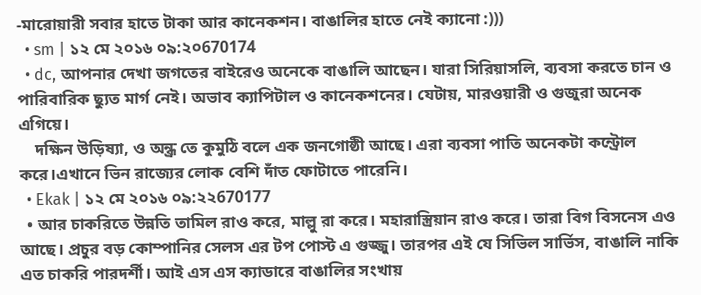-মারোয়ারী সবার হাতে টাকা আর কানেকশন। বাঙালির হাতে নেই ক্যানো :)))
  • sm | ১২ মে ২০১৬ ০৯:২০670174
  • dc, আপনার দেখা জগতের বাইরেও অনেকে বাঙালি আছেন। যারা সিরিয়াসলি, ব্যবসা করতে চান ও পারিবারিক ছ্যুত মার্গ নেই। অভাব ক্যাপিটাল ও কানেকশনের। যেটায়, মারওয়ারী ও গুজুরা অনেক এগিয়ে।
    দক্ষিন উড়িষ্যা, ও অন্ধ্র তে কুমুঠি বলে এক জনগোষ্ঠী আছে। এরা ব্যবসা পাতি অনেকটা কন্ট্রোল করে।এখানে ভিন রাজ্যের লোক বেশি দাঁত ফোটাতে পারেনি।
  • Ekak | ১২ মে ২০১৬ ০৯:২২670177
  • আর চাকরিতে উন্নতি তামিল রাও করে, মাল্লু রা করে। মহারাস্ত্রিয়ান রাও করে। তারা বিগ বিসনেস এও আছে। প্রচুর বড় কোম্পানির সেলস এর টপ পোস্ট এ গুজ্জু। তারপর এই যে সিভিল সার্ভিস, বাঙালি নাকি এত চাকরি পারদর্শী। আই এস এস ক্যাডারে বাঙালির সংখায়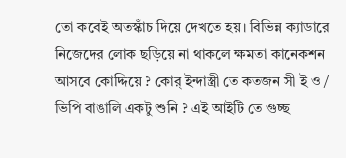তো কবেই অতস্কাঁচ দিয়ে দেখতে হয়। বিভিন্ন ক্যাডারে নিজেদের লোক ছড়িয়ে না থাকলে ক্ষমতা কানেকশন আসবে কোদ্দিয়ে ? কোর্ ইন্দাস্ত্রী তে কতজন সী ই ও / ভিপি বাঙালি একটু শুনি ? এই আইটি তে গুচ্ছ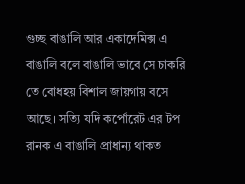গুচ্ছ বাঙালি আর একাদেমিক্স এ বাঙালি বলে বাঙালি ভাবে সে চাকরি তে বোধহয় বিশাল জায়গায় বসে আছে। সত্যি যদি কর্পোরেট এর টপ রানক এ বাঙালি প্রাধান্য থাকত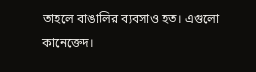তাহলে বাঙালির ব্যবসাও হত। এগুলো কানেক্তেদ।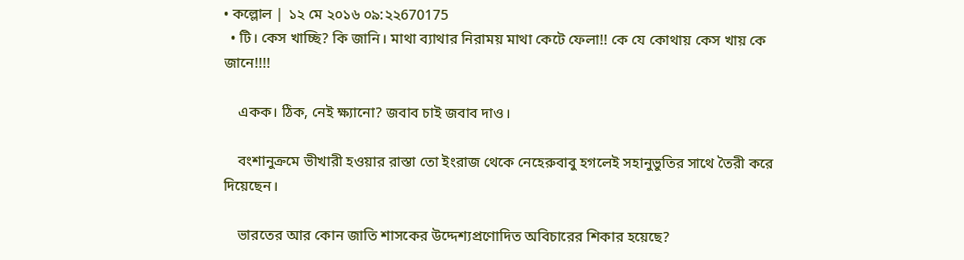• কল্লোল | ১২ মে ২০১৬ ০৯:২২670175
  • টি। কেস খাচ্ছি? কি জানি। মাথা ব্যাথার নিরাময় মাথা কেটে ফেলা!! কে যে কোথায় কেস খায় কে জানে!!!!

    একক। ঠিক, নেই ক্ষ্যানো? জবাব চাই জবাব দাও।

    বংশানুক্রমে ভীখারী হওয়ার রাস্তা তো ইংরাজ থেকে নেহেরুবাবু হগলেই সহানুভুতির সাথে তৈরী করে দিয়েছেন।

    ভারতের আর কোন জাতি শাসকের উদ্দেশ্যপ্রণোদিত অবিচারের শিকার হয়েছে?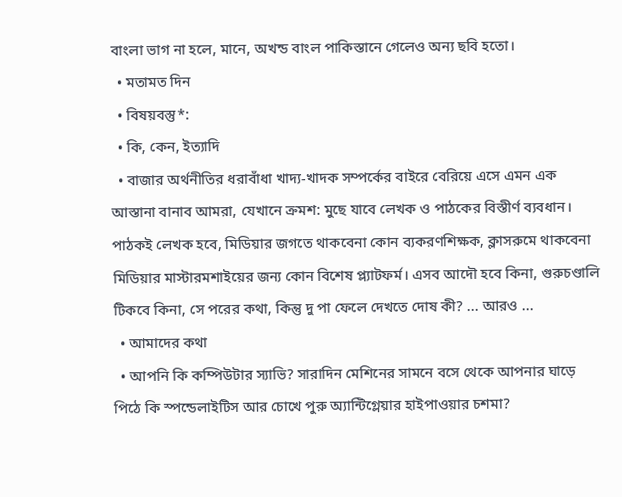বাংলা ভাগ না হলে, মানে, অখন্ড বাংল পাকিস্তানে গেলেও অন্য ছবি হতো।
  • মতামত দিন
  • বিষয়বস্তু*:
  • কি, কেন, ইত্যাদি
  • বাজার অর্থনীতির ধরাবাঁধা খাদ্য-খাদক সম্পর্কের বাইরে বেরিয়ে এসে এমন এক আস্তানা বানাব আমরা, যেখানে ক্রমশ: মুছে যাবে লেখক ও পাঠকের বিস্তীর্ণ ব্যবধান। পাঠকই লেখক হবে, মিডিয়ার জগতে থাকবেনা কোন ব্যকরণশিক্ষক, ক্লাসরুমে থাকবেনা মিডিয়ার মাস্টারমশাইয়ের জন্য কোন বিশেষ প্ল্যাটফর্ম। এসব আদৌ হবে কিনা, গুরুচণ্ডালি টিকবে কিনা, সে পরের কথা, কিন্তু দু পা ফেলে দেখতে দোষ কী? ... আরও ...
  • আমাদের কথা
  • আপনি কি কম্পিউটার স্যাভি? সারাদিন মেশিনের সামনে বসে থেকে আপনার ঘাড়ে পিঠে কি স্পন্ডেলাইটিস আর চোখে পুরু অ্যান্টিগ্লেয়ার হাইপাওয়ার চশমা?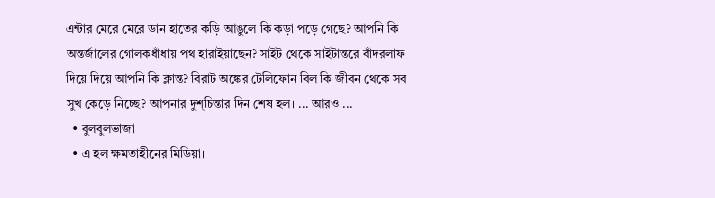এন্টার মেরে মেরে ডান হাতের কড়ি আঙুলে কি কড়া পড়ে গেছে? আপনি কি অন্তর্জালের গোলকধাঁধায় পথ হারাইয়াছেন? সাইট থেকে সাইটান্তরে বাঁদরলাফ দিয়ে দিয়ে আপনি কি ক্লান্ত? বিরাট অঙ্কের টেলিফোন বিল কি জীবন থেকে সব সুখ কেড়ে নিচ্ছে? আপনার দুশ্‌চিন্তার দিন শেষ হল। ... আরও ...
  • বুলবুলভাজা
  • এ হল ক্ষমতাহীনের মিডিয়া।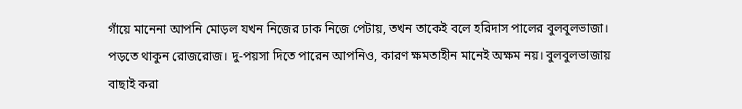গাঁয়ে মানেনা আপনি মোড়ল যখন নিজের ঢাক নিজে পেটায়, তখন তাকেই বলে হরিদাস পালের বুলবুলভাজা। পড়তে থাকুন রোজরোজ। দু-পয়সা দিতে পারেন আপনিও, কারণ ক্ষমতাহীন মানেই অক্ষম নয়। বুলবুলভাজায় বাছাই করা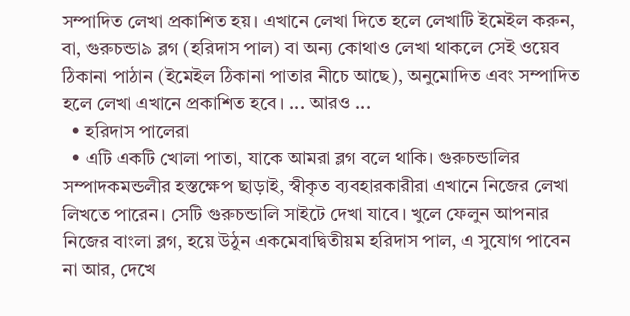সম্পাদিত লেখা প্রকাশিত হয়। এখানে লেখা দিতে হলে লেখাটি ইমেইল করুন, বা, গুরুচন্ডা৯ ব্লগ (হরিদাস পাল) বা অন্য কোথাও লেখা থাকলে সেই ওয়েব ঠিকানা পাঠান (ইমেইল ঠিকানা পাতার নীচে আছে), অনুমোদিত এবং সম্পাদিত হলে লেখা এখানে প্রকাশিত হবে। ... আরও ...
  • হরিদাস পালেরা
  • এটি একটি খোলা পাতা, যাকে আমরা ব্লগ বলে থাকি। গুরুচন্ডালির সম্পাদকমন্ডলীর হস্তক্ষেপ ছাড়াই, স্বীকৃত ব্যবহারকারীরা এখানে নিজের লেখা লিখতে পারেন। সেটি গুরুচন্ডালি সাইটে দেখা যাবে। খুলে ফেলুন আপনার নিজের বাংলা ব্লগ, হয়ে উঠুন একমেবাদ্বিতীয়ম হরিদাস পাল, এ সুযোগ পাবেন না আর, দেখে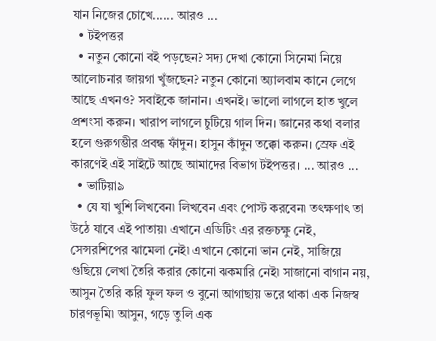যান নিজের চোখে...... আরও ...
  • টইপত্তর
  • নতুন কোনো বই পড়ছেন? সদ্য দেখা কোনো সিনেমা নিয়ে আলোচনার জায়গা খুঁজছেন? নতুন কোনো অ্যালবাম কানে লেগে আছে এখনও? সবাইকে জানান। এখনই। ভালো লাগলে হাত খুলে প্রশংসা করুন। খারাপ লাগলে চুটিয়ে গাল দিন। জ্ঞানের কথা বলার হলে গুরুগম্ভীর প্রবন্ধ ফাঁদুন। হাসুন কাঁদুন তক্কো করুন। স্রেফ এই কারণেই এই সাইটে আছে আমাদের বিভাগ টইপত্তর। ... আরও ...
  • ভাটিয়া৯
  • যে যা খুশি লিখবেন৷ লিখবেন এবং পোস্ট করবেন৷ তৎক্ষণাৎ তা উঠে যাবে এই পাতায়৷ এখানে এডিটিং এর রক্তচক্ষু নেই, সেন্সরশিপের ঝামেলা নেই৷ এখানে কোনো ভান নেই, সাজিয়ে গুছিয়ে লেখা তৈরি করার কোনো ঝকমারি নেই৷ সাজানো বাগান নয়, আসুন তৈরি করি ফুল ফল ও বুনো আগাছায় ভরে থাকা এক নিজস্ব চারণভূমি৷ আসুন, গড়ে তুলি এক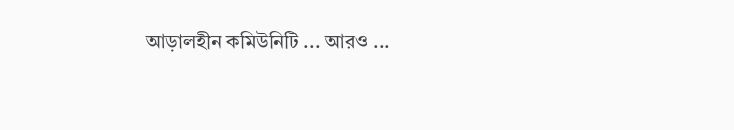আড়ালহীন কমিউনিটি ... আরও ...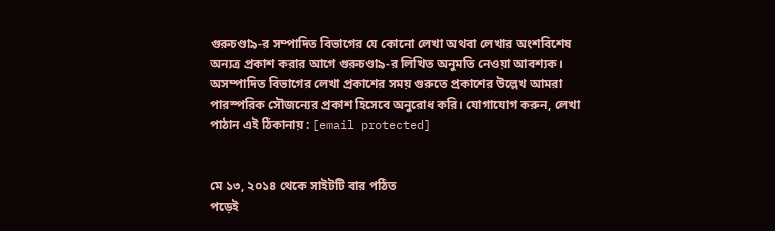গুরুচণ্ডা৯-র সম্পাদিত বিভাগের যে কোনো লেখা অথবা লেখার অংশবিশেষ অন্যত্র প্রকাশ করার আগে গুরুচণ্ডা৯-র লিখিত অনুমতি নেওয়া আবশ্যক। অসম্পাদিত বিভাগের লেখা প্রকাশের সময় গুরুতে প্রকাশের উল্লেখ আমরা পারস্পরিক সৌজন্যের প্রকাশ হিসেবে অনুরোধ করি। যোগাযোগ করুন, লেখা পাঠান এই ঠিকানায় : [email protected]


মে ১৩, ২০১৪ থেকে সাইটটি বার পঠিত
পড়েই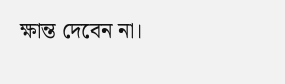ক্ষান্ত দেবেন না।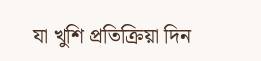যা খুশি প্রতিক্রিয়া দিন